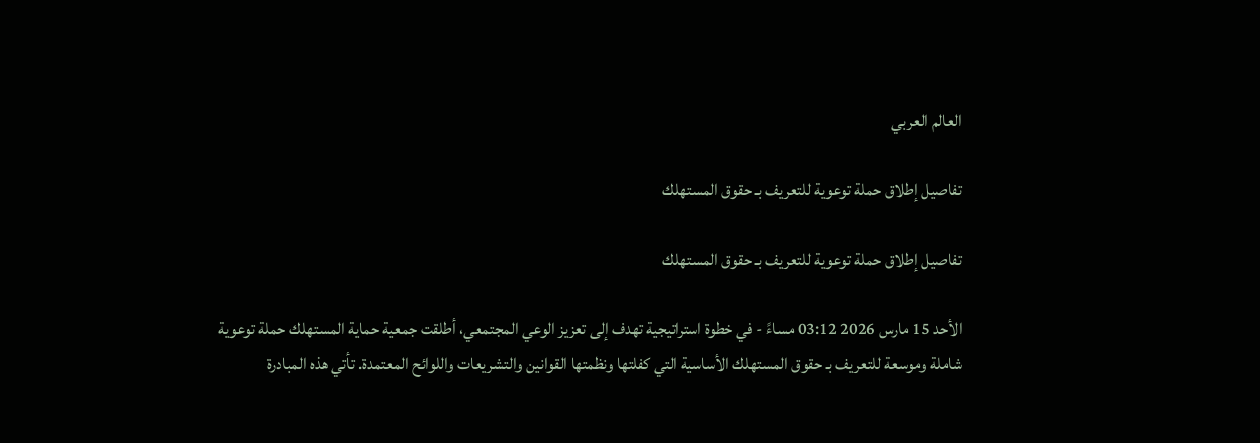العالم العربي

تفاصيل إطلاق حملة توعوية للتعريف بـ حقوق المستهلك

تفاصيل إطلاق حملة توعوية للتعريف بـ حقوق المستهلك

الأحد 15 مارس 2026 03:12 مساءً - في خطوة استراتيجية تهدف إلى تعزيز الوعي المجتمعي، أطلقت جمعية حماية المستهلك حملة توعوية شاملة وموسعة للتعريف بـ حقوق المستهلك الأساسية التي كفلتها ونظمتها القوانين والتشريعات واللوائح المعتمدة. تأتي هذه المبادرة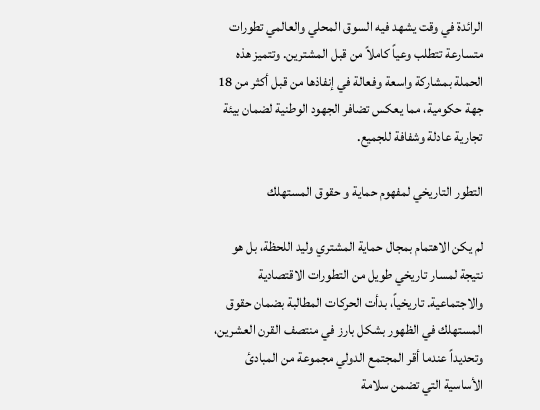الرائدة في وقت يشهد فيه السوق المحلي والعالمي تطورات متسارعة تتطلب وعياً كاملاً من قبل المشترين. وتتميز هذه الحملة بمشاركة واسعة وفعالة في إنفاذها من قبل أكثر من 18 جهة حكومية، مما يعكس تضافر الجهود الوطنية لضمان بيئة تجارية عادلة وشفافة للجميع.

التطور التاريخي لمفهوم حماية و حقوق المستهلك

لم يكن الاهتمام بمجال حماية المشتري وليد اللحظة، بل هو نتيجة لمسار تاريخي طويل من التطورات الاقتصادية والاجتماعية. تاريخياً، بدأت الحركات المطالبة بضمان حقوق المستهلك في الظهور بشكل بارز في منتصف القرن العشرين، وتحديداً عندما أقر المجتمع الدولي مجموعة من المبادئ الأساسية التي تضمن سلامة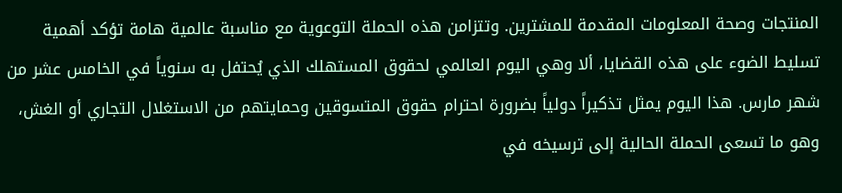المنتجات وصحة المعلومات المقدمة للمشترين. وتتزامن هذه الحملة التوعوية مع مناسبة عالمية هامة تؤكد أهمية تسليط الضوء على هذه القضايا، ألا وهي اليوم العالمي لحقوق المستهلك الذي يُحتفل به سنوياً في الخامس عشر من شهر مارس. هذا اليوم يمثل تذكيراً دولياً بضرورة احترام حقوق المتسوقين وحمايتهم من الاستغلال التجاري أو الغش، وهو ما تسعى الحملة الحالية إلى ترسيخه في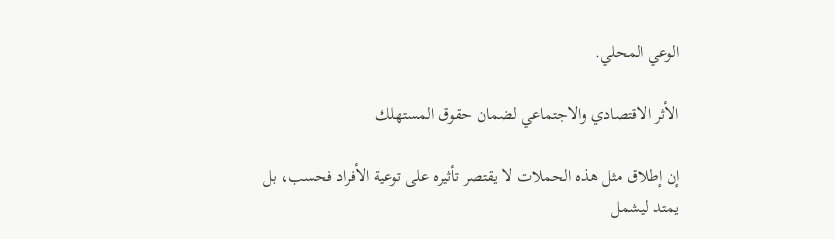الوعي المحلي.

الأثر الاقتصادي والاجتماعي لضمان حقوق المستهلك

إن إطلاق مثل هذه الحملات لا يقتصر تأثيره على توعية الأفراد فحسب، بل يمتد ليشمل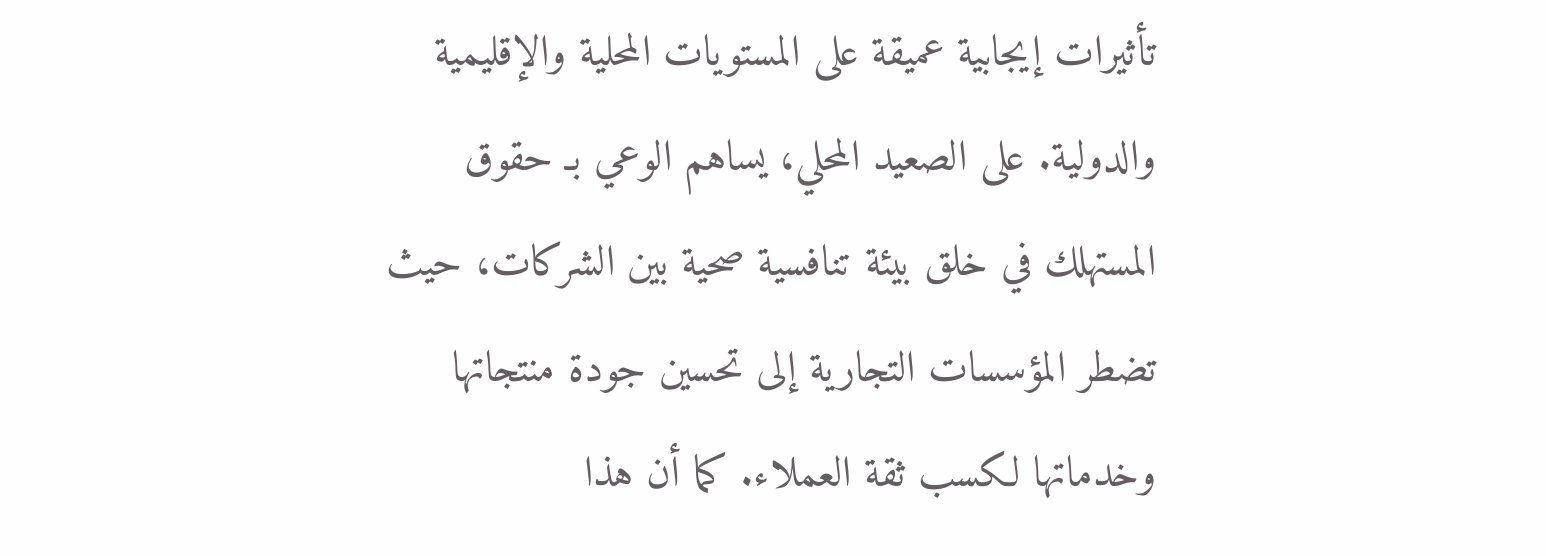تأثيرات إيجابية عميقة على المستويات المحلية والإقليمية والدولية. على الصعيد المحلي، يساهم الوعي بـ حقوق المستهلك في خلق بيئة تنافسية صحية بين الشركات، حيث تضطر المؤسسات التجارية إلى تحسين جودة منتجاتها وخدماتها لكسب ثقة العملاء. كما أن هذا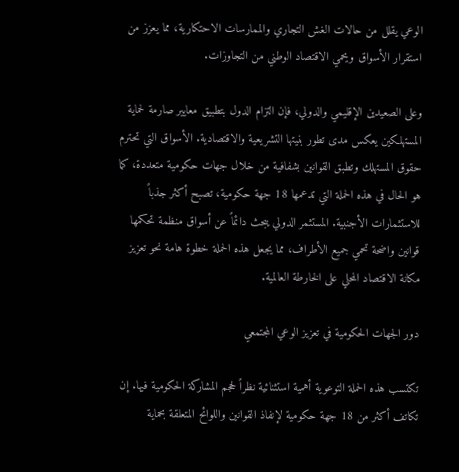الوعي يقلل من حالات الغش التجاري والممارسات الاحتكارية، مما يعزز من استقرار الأسواق ويحمي الاقتصاد الوطني من التجاوزات.

وعلى الصعيدين الإقليمي والدولي، فإن التزام الدول بتطبيق معايير صارمة لحماية المستهلكين يعكس مدى تطور بنيتها التشريعية والاقتصادية. الأسواق التي تحترم حقوق المستهلك وتطبق القوانين بشفافية من خلال جهات حكومية متعددة، كما هو الحال في هذه الحملة التي تدعمها 18 جهة حكومية، تصبح أكثر جذباً للاستثمارات الأجنبية. المستثمر الدولي يبحث دائماً عن أسواق منظمة تحكمها قوانين واضحة تحمي جميع الأطراف، مما يجعل هذه الحملة خطوة هامة نحو تعزيز مكانة الاقتصاد المحلي على الخارطة العالمية.

دور الجهات الحكومية في تعزيز الوعي المجتمعي

تكتسب هذه الحملة التوعوية أهمية استثنائية نظراً لحجم المشاركة الحكومية فيها. إن تكاتف أكثر من 18 جهة حكومية لإنفاذ القوانين واللوائح المتعلقة بحماية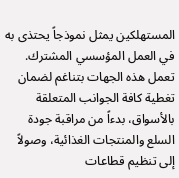المستهلكين يمثل نموذجاً يحتذى به في العمل المؤسسي المشترك. تعمل هذه الجهات بتناغم لضمان تغطية كافة الجوانب المتعلقة بالأسواق، بدءاً من مراقبة جودة السلع والمنتجات الغذائية، وصولاً إلى تنظيم قطاعات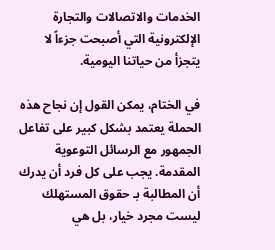الخدمات والاتصالات والتجارة الإلكترونية التي أصبحت جزءاً لا يتجزأ من حياتنا اليومية.

في الختام، يمكن القول إن نجاح هذه الحملة يعتمد بشكل كبير على تفاعل الجمهور مع الرسائل التوعوية المقدمة. يجب على كل فرد أن يدرك أن المطالبة بـ حقوق المستهلك ليست مجرد خيار، بل هي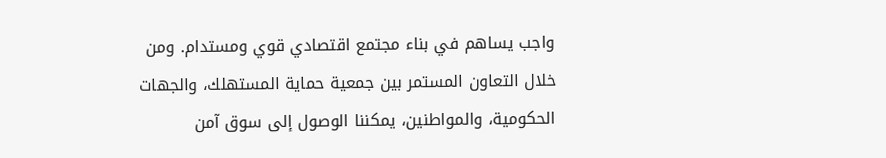واجب يساهم في بناء مجتمع اقتصادي قوي ومستدام. ومن خلال التعاون المستمر بين جمعية حماية المستهلك، والجهات الحكومية، والمواطنين، يمكننا الوصول إلى سوق آمن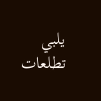يلبي تطلعات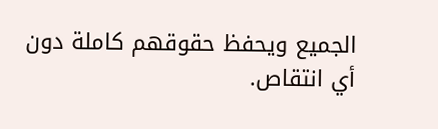الجميع ويحفظ حقوقهم كاملة دون أي انتقاص.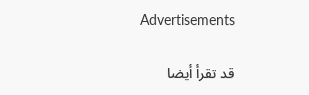Advertisements

قد تقرأ أيضا